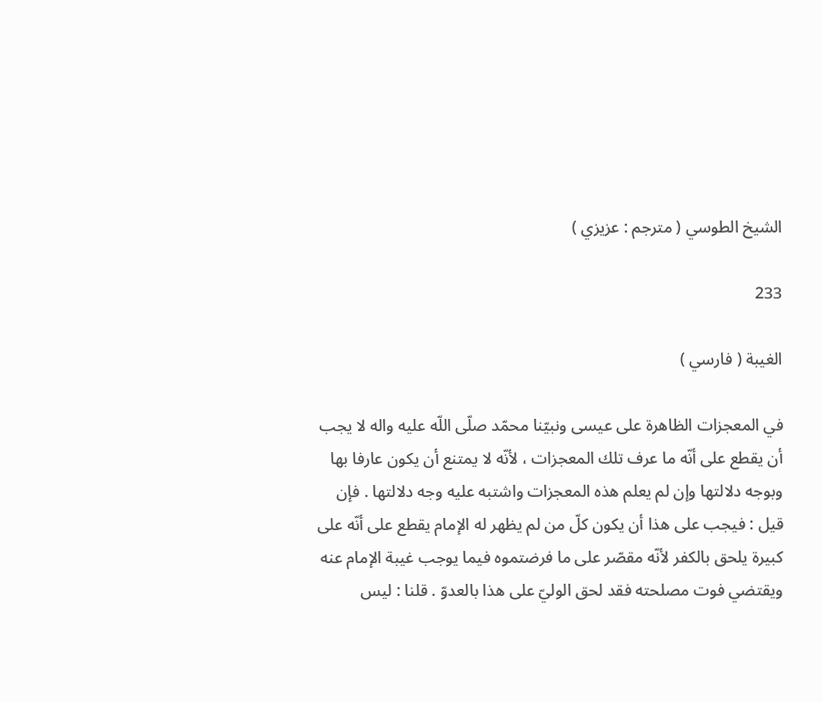الشيخ الطوسي ( مترجم : عزيزي )

233

الغيبة ( فارسي )

في المعجزات الظاهرة على عيسى ونبيّنا محمّد صلّى اللّه عليه واله لا يجب أن يقطع على أنّه ما عرف تلك المعجزات ، لأنّه لا يمتنع أن يكون عارفا بها وبوجه دلالتها وإن لم يعلم هذه المعجزات واشتبه عليه وجه دلالتها . فإن قيل : فيجب على هذا أن يكون كلّ من لم يظهر له الإمام يقطع على أنّه على كبيرة يلحق بالكفر لأنّه مقصّر على ما فرضتموه فيما يوجب غيبة الإمام عنه ويقتضي فوت مصلحته فقد لحق الوليّ على هذا بالعدوّ . قلنا : ليس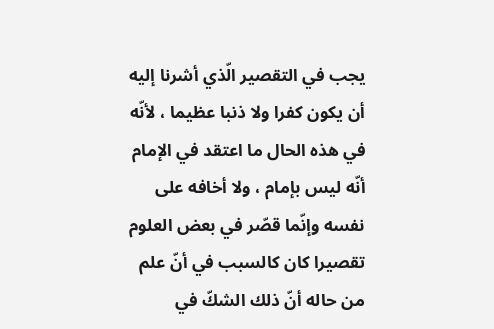يجب في التقصير الّذي أشرنا إليه أن يكون كفرا ولا ذنبا عظيما ، لأنّه في هذه الحال ما اعتقد في الإمام أنّه ليس بإمام ، ولا أخافه على نفسه وإنّما قصّر في بعض العلوم تقصيرا كان كالسبب في أنّ علم من حاله أنّ ذلك الشكّ في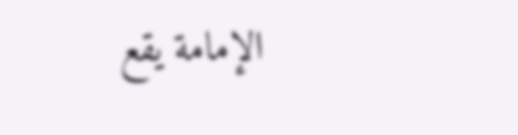الإمامة يقع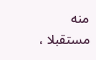منه مستقبلا ،